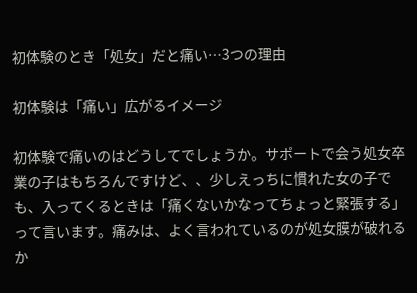初体験のとき「処女」だと痛い…3つの理由

初体験は「痛い」広がるイメージ

初体験で痛いのはどうしてでしょうか。サポートで会う処女卒業の子はもちろんですけど、、少しえっちに慣れた女の子でも、入ってくるときは「痛くないかなってちょっと緊張する」って言います。痛みは、よく言われているのが処女膜が破れるか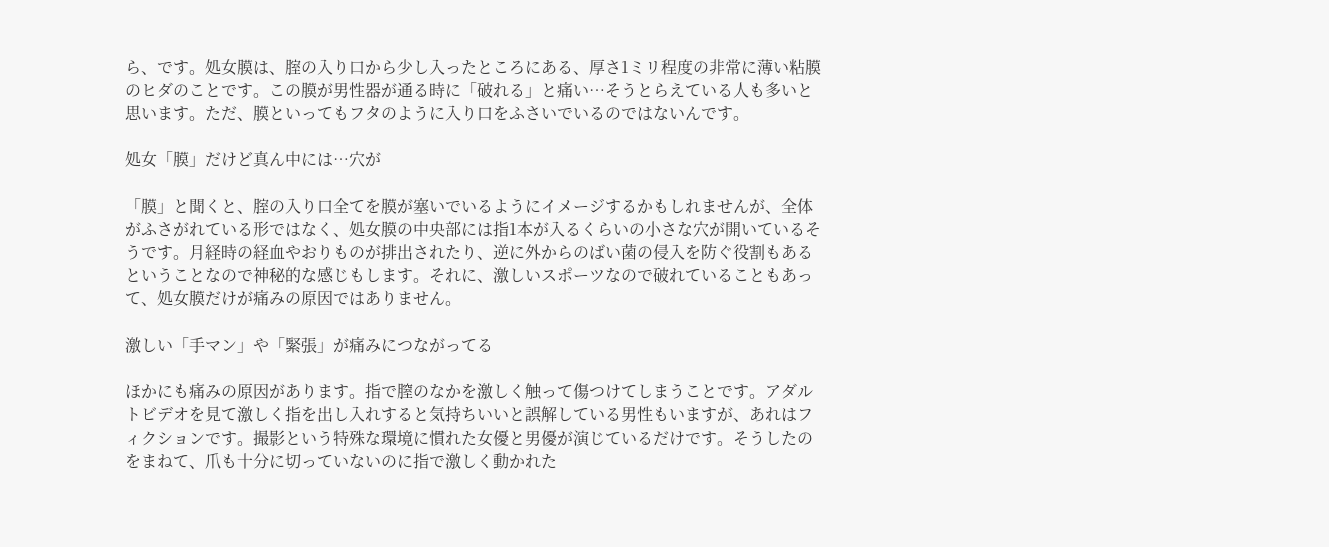ら、です。処女膜は、腟の入り口から少し入ったところにある、厚さ1ミリ程度の非常に薄い粘膜のヒダのことです。この膜が男性器が通る時に「破れる」と痛い…そうとらえている人も多いと思います。ただ、膜といってもフタのように入り口をふさいでいるのではないんです。

処女「膜」だけど真ん中には…穴が

「膜」と聞くと、腟の入り口全てを膜が塞いでいるようにイメージするかもしれませんが、全体がふさがれている形ではなく、処女膜の中央部には指1本が入るくらいの小さな穴が開いているそうです。月経時の経血やおりものが排出されたり、逆に外からのばい菌の侵入を防ぐ役割もあるということなので神秘的な感じもします。それに、激しいスポーツなので破れていることもあって、処女膜だけが痛みの原因ではありません。

激しい「手マン」や「緊張」が痛みにつながってる

ほかにも痛みの原因があります。指で膣のなかを激しく触って傷つけてしまうことです。アダルトビデオを見て激しく指を出し入れすると気持ちいいと誤解している男性もいますが、あれはフィクションです。撮影という特殊な環境に慣れた女優と男優が演じているだけです。そうしたのをまねて、爪も十分に切っていないのに指で激しく動かれた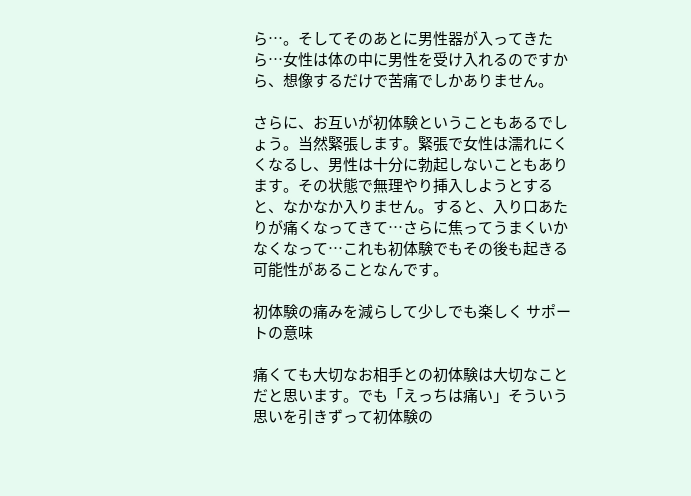ら…。そしてそのあとに男性器が入ってきたら…女性は体の中に男性を受け入れるのですから、想像するだけで苦痛でしかありません。

さらに、お互いが初体験ということもあるでしょう。当然緊張します。緊張で女性は濡れにくくなるし、男性は十分に勃起しないこともあります。その状態で無理やり挿入しようとすると、なかなか入りません。すると、入り口あたりが痛くなってきて…さらに焦ってうまくいかなくなって…これも初体験でもその後も起きる可能性があることなんです。

初体験の痛みを減らして少しでも楽しく サポートの意味

痛くても大切なお相手との初体験は大切なことだと思います。でも「えっちは痛い」そういう思いを引きずって初体験の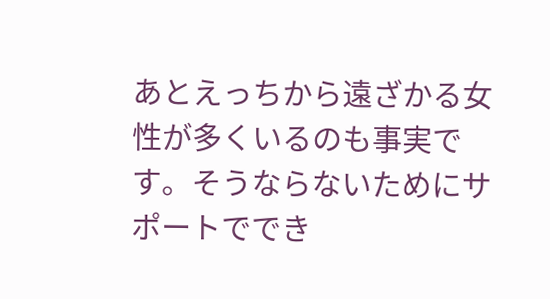あとえっちから遠ざかる女性が多くいるのも事実です。そうならないためにサポートででき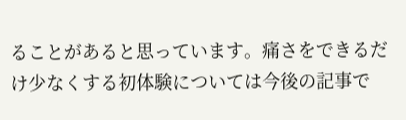ることがあると思っています。痛さをできるだけ少なくする初体験については今後の記事で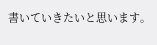書いていきたいと思います。